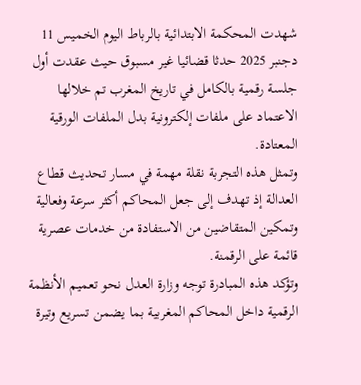شهدت المحكمة الابتدائية بالرباط اليوم الخميس 11 دجنبر 2025 حدثا قضائيا غير مسبوق حيث عقدت أول جلسة رقمية بالكامل في تاريخ المغرب تم خلالها الاعتماد على ملفات إلكترونية بدل الملفات الورقية المعتادة.
وتمثل هذه التجربة نقلة مهمة في مسار تحديث قطاع العدالة إذ تهدف إلى جعل المحاكم أكثر سرعة وفعالية وتمكين المتقاضين من الاستفادة من خدمات عصرية قائمة على الرقمنة.
وتؤكد هذه المبادرة توجه وزارة العدل نحو تعميم الأنظمة الرقمية داخل المحاكم المغربية بما يضمن تسريع وتيرة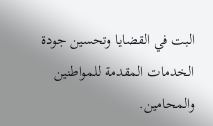البت في القضايا وتحسين جودة الخدمات المقدمة للمواطنين والمحامين.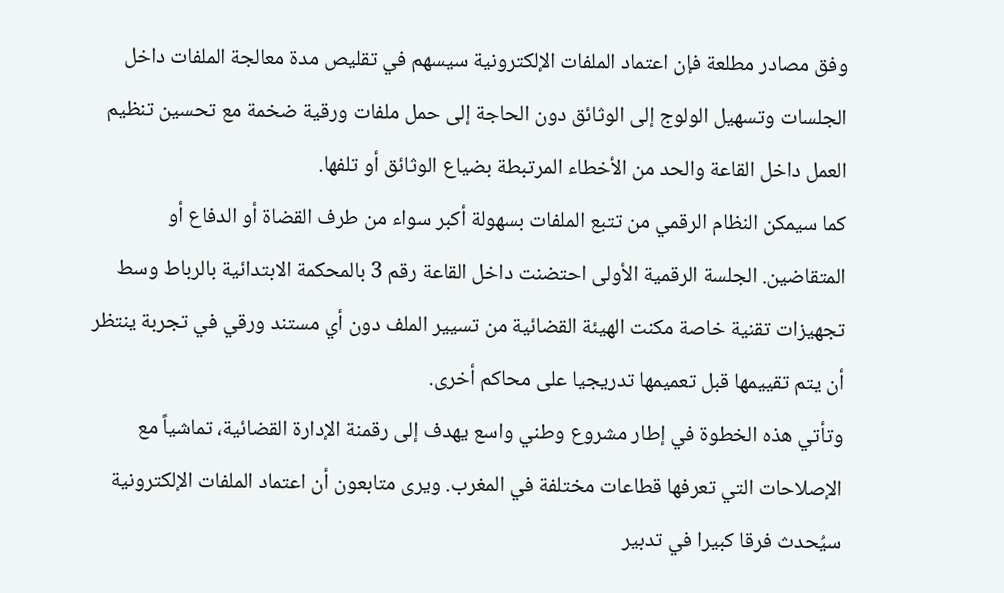وفق مصادر مطلعة فإن اعتماد الملفات الإلكترونية سيسهم في تقليص مدة معالجة الملفات داخل الجلسات وتسهيل الولوج إلى الوثائق دون الحاجة إلى حمل ملفات ورقية ضخمة مع تحسين تنظيم العمل داخل القاعة والحد من الأخطاء المرتبطة بضياع الوثائق أو تلفها.
كما سيمكن النظام الرقمي من تتبع الملفات بسهولة أكبر سواء من طرف القضاة أو الدفاع أو المتقاضين. الجلسة الرقمية الأولى احتضنت داخل القاعة رقم 3 بالمحكمة الابتدائية بالرباط وسط تجهيزات تقنية خاصة مكنت الهيئة القضائية من تسيير الملف دون أي مستند ورقي في تجربة ينتظر أن يتم تقييمها قبل تعميمها تدريجيا على محاكم أخرى.
وتأتي هذه الخطوة في إطار مشروع وطني واسع يهدف إلى رقمنة الإدارة القضائية، تماشياً مع الإصلاحات التي تعرفها قطاعات مختلفة في المغرب. ويرى متابعون أن اعتماد الملفات الإلكترونية سيُحدث فرقا كبيرا في تدبير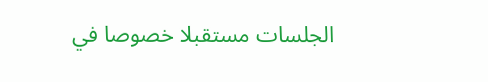الجلسات مستقبلا خصوصا في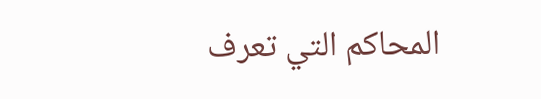المحاكم التي تعرف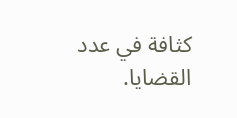كثافة في عدد القضايا.